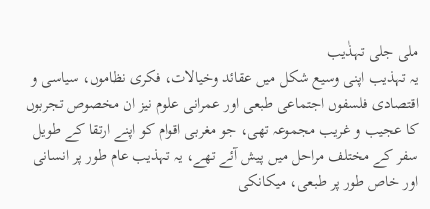ملی جلی تہذٰیب
یہ تہذیب اپنی وسیع شکل میں عقائد وخیالات، فکری نظاموں، سیاسی و اقتصادی فلسفوں اجتماعی طبعی اور عمرانی علوم نیز ان مخصوص تجربوں کا عجیب و غریب مجموعہ تھی، جو مغربی اقوام کو اپنے ارتقا کے طویل سفر کے مختلف مراحل میں پیش آئے تھے، یہ تہذیب عام طور پر انسانی اور خاص طور پر طبعی، میکانکی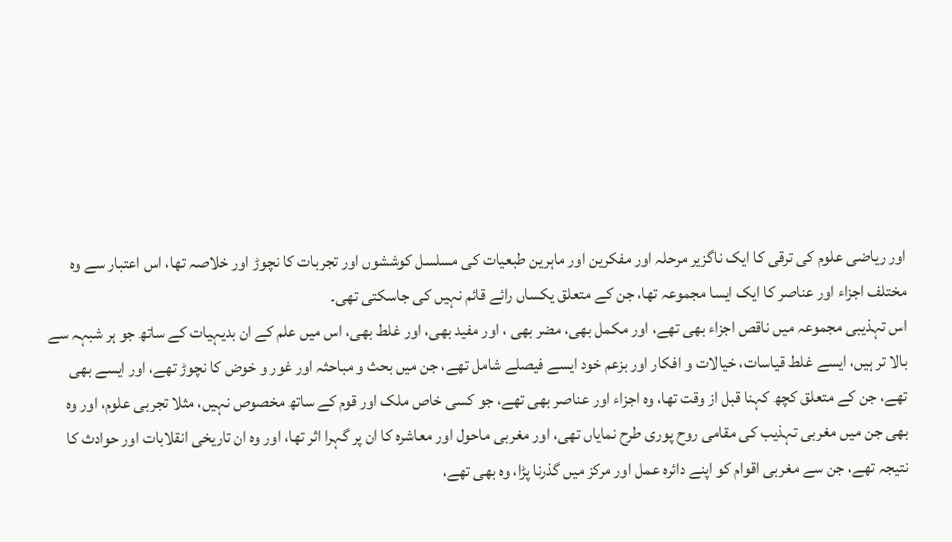اور ریاضی علوم کی ترقی کا ایک ناگزیر مرحلہ اور مفکرین اور ماہرین طبعیات کی مسلسل کوششوں اور تجربات کا نچوڑ اور خلاصہ تھا، اس اعتبار سے وہ مختلف اجزاء اور عناصر کا ایک ایسا مجموعہ تھا، جن کے متعلق یکساں رائے قائم نہیں کی جاسکتی تھی۔
اس تہذیبی مجموعہ میں ناقص اجزاء بھی تھے، اور مکمل بھی، مضر بھی ، اور مفید بھی، اور غلط بھی، اس میں علم کے ان بدیہیات کے ساتھ جو ہر شبہہ سے بالا تر ہیں، ایسے غلط قیاسات، خیالات و افکار اور بزعم خود ایسے فیصلے شامل تھے، جن میں بحث و مباحثہ اور غور و خوض کا نچوڑ تھے، اور ایسے بھی تھے، جن کے متعلق کچھ کہنا قبل از وقت تھا، وہ اجزاء اور عناصر بھی تھے، جو کسی خاص ملک اور قوم کے ساتھ مخصوص نہیں، مثلا تجربی علوم، اور وہ بھی جن میں مغربی تہذیب کی مقامی روح پوری طرح نمایاں تھی، اور مغربی ماحول اور معاشرہ کا ان پر گہرا اثر تھا، اور وہ ان تاریخی انقلابات اور حوادث کا نتیجہ تھے، جن سے مغربی اقوام کو اپنے دائرہ عمل اور مرکز میں گذرنا پڑا، وہ بھی تھے،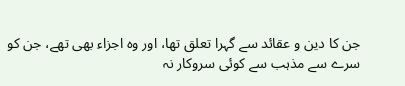جن کا دین و عقائد سے گہرا تعلق تھا، اور وہ اجزاء بھی تھے، جن کو سرے سے مذہب سے کوئی سروکار نہ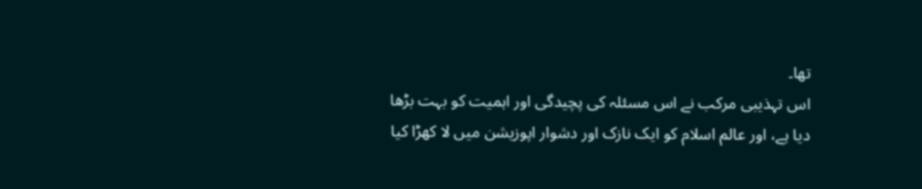تھا۔
اس تہذیبی مرکب نے اس مسئلہ کی پچیدگی اور اہمیت کو بہت بڑھا دیا ہے، اور عالم اسلام کو ایک نازک اور دشوار اپوزیشن میں لا کھڑا کیا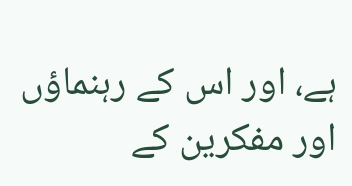ہے، اور اس کے رہنماؤں اور مفکرین کے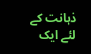ذہانت کے لئے ایک